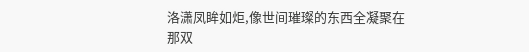洛潇凤眸如炬,像世间璀璨的东西全凝聚在那双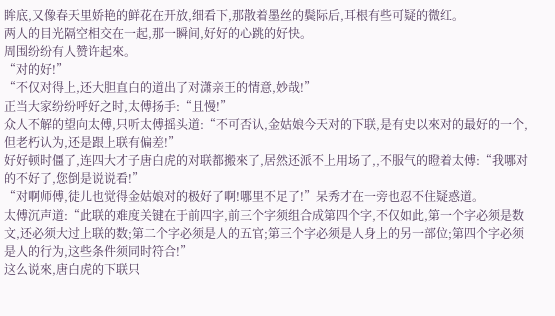眸底,又像春天里娇艳的鲜花在开放,细看下,那散着墨丝的鬓际后,耳根有些可疑的微红。
两人的目光隔空相交在一起,那一瞬间,好好的心跳的好快。
周围纷纷有人赞许起來。
“对的好!”
“不仅对得上,还大胆直白的道出了对潇亲王的情意,妙哉!”
正当大家纷纷呼好之时,太傅扬手:“且慢!”
众人不解的望向太傅,只听太傅摇头道:“不可否认,金姑娘今天对的下联,是有史以來对的最好的一个,但老朽认为,还是跟上联有偏差!”
好好顿时僵了,连四大才子唐白虎的对联都搬來了,居然还派不上用场了,,不服气的瞪着太傅:“我哪对的不好了,您倒是说说看!”
“对啊师傅,徒儿也觉得金姑娘对的极好了啊!哪里不足了!”呆秀才在一旁也忍不住疑惑道。
太傅沉声道:“此联的难度关键在于前四字,前三个字须组合成第四个字,不仅如此,第一个字必须是数文,还必须大过上联的数;第二个字必须是人的五官;第三个字必须是人身上的另一部位;第四个字必须是人的行为,这些条件须同时符合!”
这么说來,唐白虎的下联只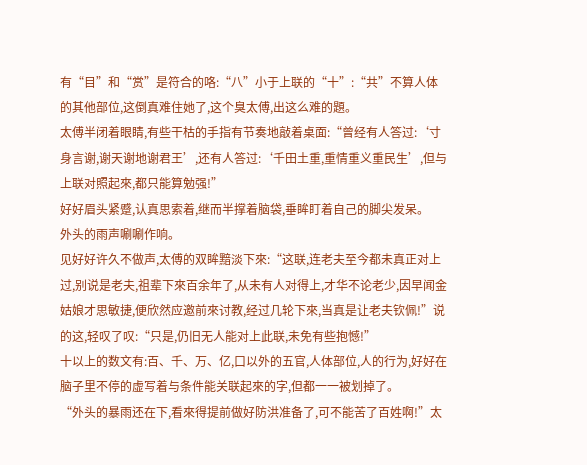有“目”和“赏”是符合的咯:“八”小于上联的“十”:“共”不算人体的其他部位,这倒真难住她了,这个臭太傅,出这么难的題。
太傅半闭着眼睛,有些干枯的手指有节奏地敲着桌面:“曾经有人答过:‘寸身言谢,谢天谢地谢君王’,还有人答过:‘千田土重,重情重义重民生’,但与上联对照起來,都只能算勉强!”
好好眉头紧蹙,认真思索着,继而半撑着脑袋,垂眸盯着自己的脚尖发呆。
外头的雨声唰唰作响。
见好好许久不做声,太傅的双眸黯淡下來:“这联,连老夫至今都未真正对上过,别说是老夫,祖辈下來百余年了,从未有人对得上,才华不论老少,因早闻金姑娘才思敏捷,便欣然应邀前來讨教,经过几轮下來,当真是让老夫钦佩!”说的这,轻叹了叹:“只是,仍旧无人能对上此联,未免有些抱憾!”
十以上的数文有:百、千、万、亿,口以外的五官,人体部位,人的行为,好好在脑子里不停的虚写着与条件能关联起來的字,但都一一被划掉了。
“外头的暴雨还在下,看來得提前做好防洪准备了,可不能苦了百姓啊!”太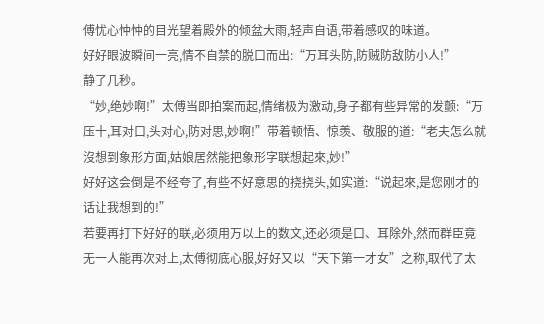傅忧心忡忡的目光望着殿外的倾盆大雨,轻声自语,带着感叹的味道。
好好眼波瞬间一亮,情不自禁的脱口而出:“万耳头防,防贼防敌防小人!”
静了几秒。
“妙,绝妙啊!”太傅当即拍案而起,情绪极为激动,身子都有些异常的发颤:“万压十,耳对口,头对心,防对思,妙啊!”带着顿悟、惊羡、敬服的道:“老夫怎么就沒想到象形方面,姑娘居然能把象形字联想起來,妙!”
好好这会倒是不经夸了,有些不好意思的挠挠头,如实道:“说起來,是您刚才的话让我想到的!”
若要再打下好好的联,必须用万以上的数文,还必须是口、耳除外,然而群臣竟无一人能再次对上,太傅彻底心服,好好又以“天下第一才女”之称,取代了太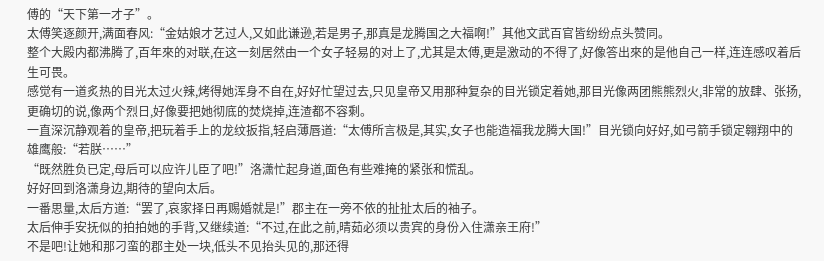傅的“天下第一才子”。
太傅笑逐颜开,满面春风:“金姑娘才艺过人,又如此谦逊,若是男子,那真是龙腾国之大福啊!”其他文武百官皆纷纷点头赞同。
整个大殿内都沸腾了,百年來的对联,在这一刻居然由一个女子轻易的对上了,尤其是太傅,更是激动的不得了,好像答出來的是他自己一样,连连感叹着后生可畏。
感觉有一道炙热的目光太过火辣,烤得她浑身不自在,好好忙望过去,只见皇帝又用那种复杂的目光锁定着她,那目光像两团熊熊烈火,非常的放肆、张扬,更确切的说,像两个烈日,好像要把她彻底的焚烧掉,连渣都不容剩。
一直深沉静观着的皇帝,把玩着手上的龙纹扳指,轻启薄唇道:“太傅所言极是,其实,女子也能造福我龙腾大国!”目光锁向好好,如弓箭手锁定翱翔中的雄鹰般:“若朕……”
“既然胜负已定,母后可以应许儿臣了吧!”洛潇忙起身道,面色有些难掩的紧张和慌乱。
好好回到洛潇身边,期待的望向太后。
一番思量,太后方道:“罢了,哀家择日再赐婚就是!”郡主在一旁不依的扯扯太后的袖子。
太后伸手安抚似的拍拍她的手背,又继续道:“不过,在此之前,晴茹必须以贵宾的身份入住潇亲王府!”
不是吧!让她和那刁蛮的郡主处一块,低头不见抬头见的,那还得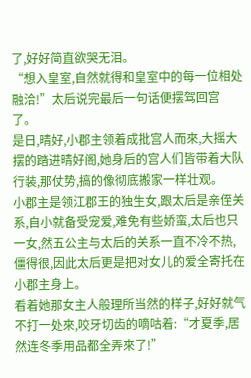了,好好简直欲哭无泪。
“想入皇室,自然就得和皇室中的每一位相处融洽!”太后说完最后一句话便摆驾回宫了。
是日,晴好,小郡主领着成批宫人而來,大摇大摆的踏进晴好阁,她身后的宫人们皆带着大队行装,那仗势,搞的像彻底搬家一样壮观。
小郡主是领江郡王的独生女,跟太后是亲侄关系,自小就备受宠爱,难免有些娇蛮,太后也只一女,然五公主与太后的关系一直不冷不热,僵得很,因此太后更是把对女儿的爱全寄托在小郡主身上。
看着她那女主人般理所当然的样子,好好就气不打一处來,咬牙切齿的嘀咕着:“才夏季,居然连冬季用品都全弄來了!”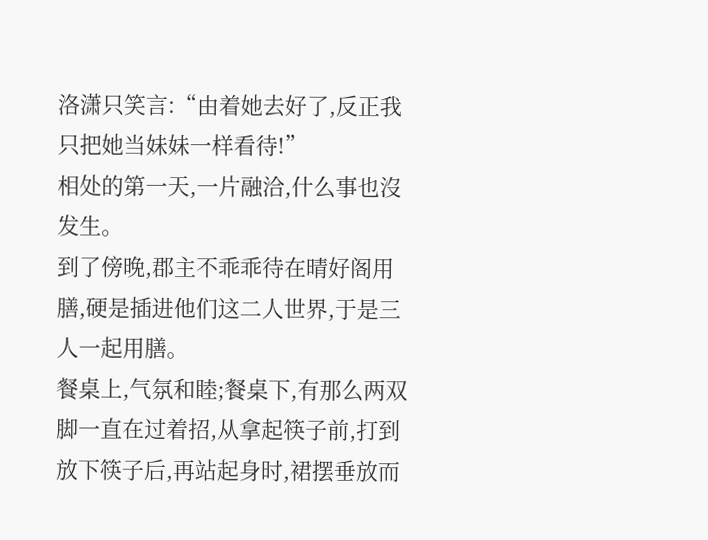洛潇只笑言:“由着她去好了,反正我只把她当妹妹一样看待!”
相处的第一天,一片融洽,什么事也沒发生。
到了傍晚,郡主不乖乖待在晴好阁用膳,硬是插进他们这二人世界,于是三人一起用膳。
餐桌上,气氛和睦;餐桌下,有那么两双脚一直在过着招,从拿起筷子前,打到放下筷子后,再站起身时,裙摆垂放而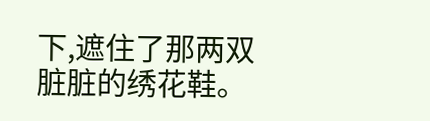下,遮住了那两双脏脏的绣花鞋。